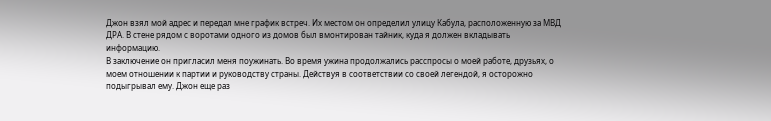Джон взял мой адрес и передал мне график встреч. Их местом он определил улицу Кабула, расположенную за МВД ДРА. В стене рядом с воротами одного из домов был вмонтирован тайник, куда я должен вкладывать информацию.
В заключение он пригласил меня поужинать. Во время ужина продолжались расспросы о моей работе, друзьях, о моем отношении к партии и руководству страны. Действуя в соответствии со своей легендой, я осторожно подыгрывал ему. Джон еще раз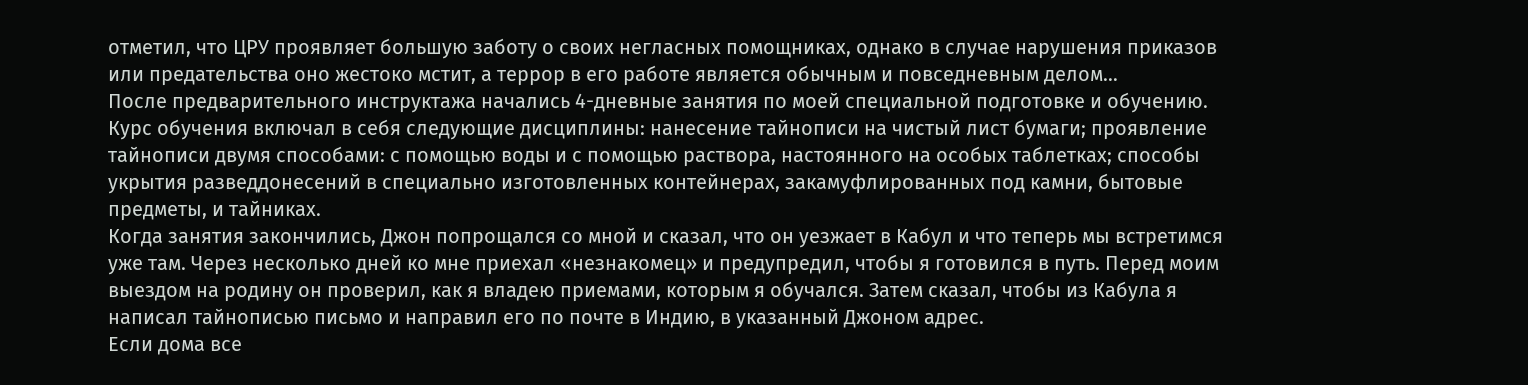отметил, что ЦРУ проявляет большую заботу о своих негласных помощниках, однако в случае нарушения приказов или предательства оно жестоко мстит, а террор в его работе является обычным и повседневным делом…
После предварительного инструктажа начались 4-дневные занятия по моей специальной подготовке и обучению. Курс обучения включал в себя следующие дисциплины: нанесение тайнописи на чистый лист бумаги; проявление тайнописи двумя способами: с помощью воды и с помощью раствора, настоянного на особых таблетках; способы укрытия разведдонесений в специально изготовленных контейнерах, закамуфлированных под камни, бытовые предметы, и тайниках.
Когда занятия закончились, Джон попрощался со мной и сказал, что он уезжает в Кабул и что теперь мы встретимся уже там. Через несколько дней ко мне приехал «незнакомец» и предупредил, чтобы я готовился в путь. Перед моим выездом на родину он проверил, как я владею приемами, которым я обучался. Затем сказал, чтобы из Кабула я написал тайнописью письмо и направил его по почте в Индию, в указанный Джоном адрес.
Если дома все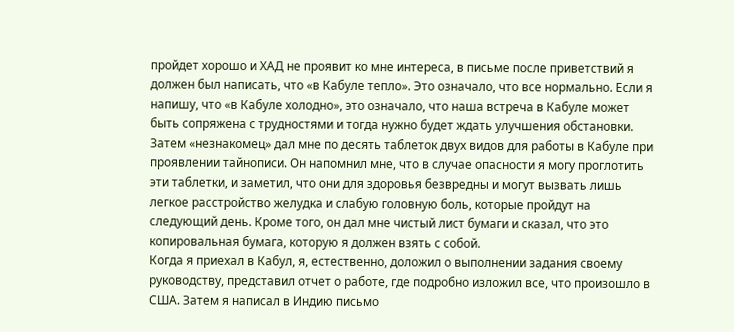пройдет хорошо и ХАД не проявит ко мне интереса, в письме после приветствий я должен был написать, что «в Кабуле тепло». Это означало, что все нормально. Если я напишу, что «в Кабуле холодно», это означало, что наша встреча в Кабуле может быть сопряжена с трудностями и тогда нужно будет ждать улучшения обстановки. Затем «незнакомец» дал мне по десять таблеток двух видов для работы в Кабуле при проявлении тайнописи. Он напомнил мне, что в случае опасности я могу проглотить эти таблетки, и заметил, что они для здоровья безвредны и могут вызвать лишь легкое расстройство желудка и слабую головную боль, которые пройдут на следующий день. Кроме того, он дал мне чистый лист бумаги и сказал, что это копировальная бумага, которую я должен взять с собой.
Когда я приехал в Кабул, я, естественно, доложил о выполнении задания своему руководству, представил отчет о работе, где подробно изложил все, что произошло в США. Затем я написал в Индию письмо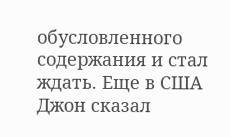обусловленного содержания и стал ждать. Еще в США Джон сказал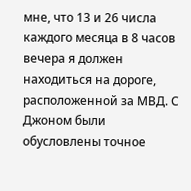мне, что 13 и 26 числа каждого месяца в 8 часов вечера я должен находиться на дороге, расположенной за МВД. С Джоном были обусловлены точное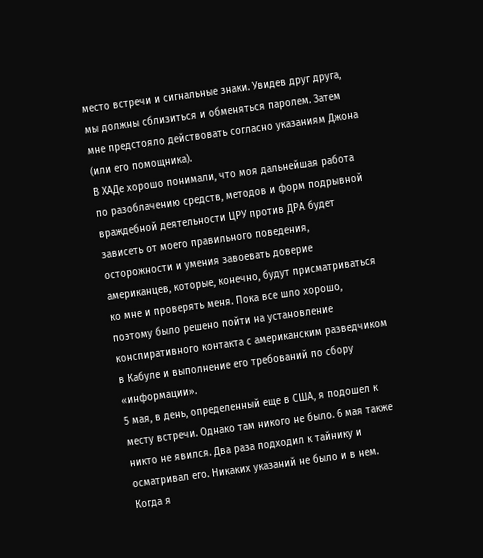место встречи и сигнальные знаки. Увидев друг друга, мы должны сблизиться и обменяться паролем. Затем мне предстояло действовать согласно указаниям Джона (или его помощника).
В ХАДе хорошо понимали, что моя дальнейшая работа по разоблачению средств, методов и форм подрывной враждебной деятельности ЦРУ против ДРА будет зависеть от моего правильного поведения, осторожности и умения завоевать доверие американцев, которые, конечно, будут присматриваться ко мне и проверять меня. Пока все шло хорошо, поэтому было решено пойти на установление конспиративного контакта с американским разведчиком в Кабуле и выполнение его требований по сбору «информации».
5 мая, в день, определенный еще в США, я подошел к месту встречи. Однако там никого не было. 6 мая также никто не явился. Два раза подходил к тайнику и осматривал его. Никаких указаний не было и в нем. Когда я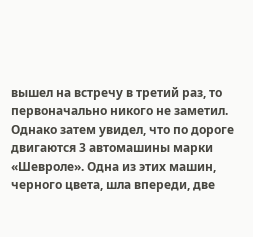вышел на встречу в третий раз, то первоначально никого не заметил. Однако затем увидел, что по дороге двигаются 3 автомашины марки «Шевроле». Одна из этих машин, черного цвета, шла впереди, две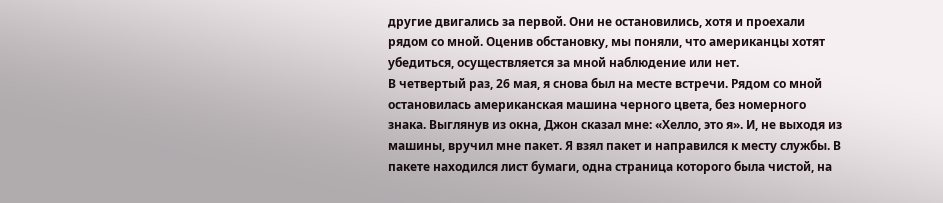другие двигались за первой. Они не остановились, хотя и проехали рядом со мной. Оценив обстановку, мы поняли, что американцы хотят убедиться, осуществляется за мной наблюдение или нет.
В четвертый раз, 26 мая, я снова был на месте встречи. Рядом со мной остановилась американская машина черного цвета, без номерного знака. Выглянув из окна, Джон сказал мне: «Хелло, это я». И, не выходя из машины, вручил мне пакет. Я взял пакет и направился к месту службы. В пакете находился лист бумаги, одна страница которого была чистой, на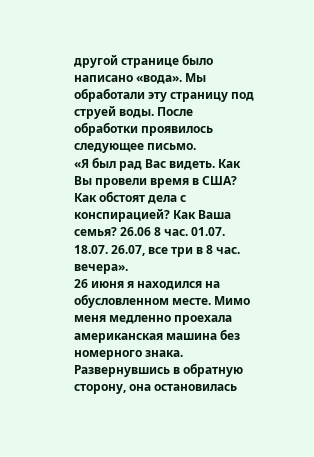другой странице было написано «вода». Мы обработали эту страницу под струей воды. После обработки проявилось следующее письмо.
«Я был рад Вас видеть. Как Вы провели время в США? Как обстоят дела с конспирацией? Как Ваша семья? 26.06 8 час. 01.07. 18.07. 26.07, все три в 8 час. вечера».
26 июня я находился на обусловленном месте. Мимо меня медленно проехала американская машина без номерного знака. Развернувшись в обратную сторону, она остановилась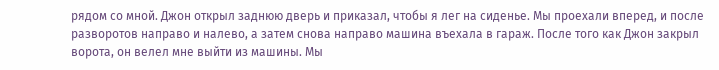рядом со мной. Джон открыл заднюю дверь и приказал, чтобы я лег на сиденье. Мы проехали вперед, и после разворотов направо и налево, а затем снова направо машина въехала в гараж. После того как Джон закрыл ворота, он велел мне выйти из машины. Мы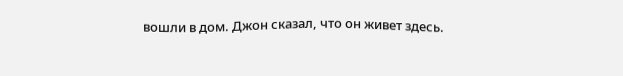вошли в дом. Джон сказал, что он живет здесь.